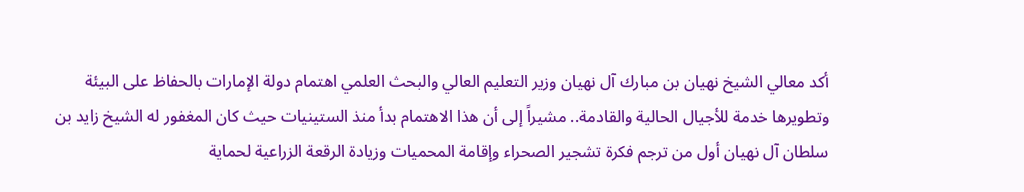أكد معالي الشيخ نهيان بن مبارك آل نهيان وزير التعليم العالي والبحث العلمي اهتمام دولة الإمارات بالحفاظ على البيئة وتطويرها خدمة للأجيال الحالية والقادمة.. مشيراً إلى أن هذا الاهتمام بدأ منذ الستينيات حيث كان المغفور له الشيخ زايد بن سلطان آل نهيان أول من ترجم فكرة تشجير الصحراء وإقامة المحميات وزيادة الرقعة الزراعية لحماية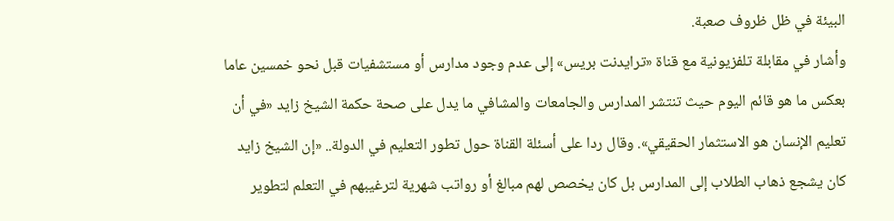البيئة في ظل ظروف صعبة.
وأشار في مقابلة تلفزيونية مع قناة «ترايدنت بريس» إلى عدم وجود مدارس أو مستشفيات قبل نحو خمسين عاما بعكس ما هو قائم اليوم حيث تنتشر المدارس والجامعات والمشافي ما يدل على صحة حكمة الشيخ زايد «في أن تعليم الإنسان هو الاستثمار الحقيقي». وقال ردا على أسئلة القناة حول تطور التعليم في الدولة.. «إن الشيخ زايد كان يشجع ذهاب الطلاب إلى المدارس بل كان يخصص لهم مبالغ أو رواتب شهرية لترغيبهم في التعلم لتطوير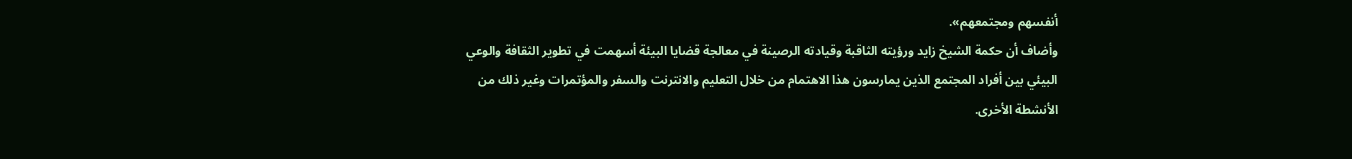أنفسهم ومجتمعهم».
وأضاف أن حكمة الشيخ زايد ورؤيته الثاقبة وقيادته الرصينة في معالجة قضايا البيئة أسهمت في تطوير الثقافة والوعي البيئي بين أفراد المجتمع الذين يمارسون هذا الاهتمام من خلال التعليم والانترنت والسفر والمؤتمرات وغير ذلك من الأنشطة الأخرى.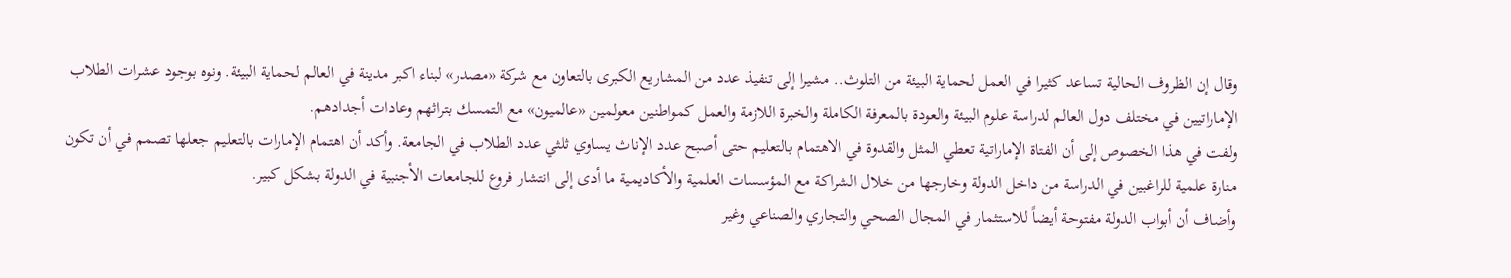وقال إن الظروف الحالية تساعد كثيرا في العمل لحماية البيئة من التلوث.. مشيرا إلى تنفيذ عدد من المشاريع الكبرى بالتعاون مع شركة «مصدر» لبناء اكبر مدينة في العالم لحماية البيئة. ونوه بوجود عشرات الطلاب الإماراتيين في مختلف دول العالم لدراسة علوم البيئة والعودة بالمعرفة الكاملة والخبرة اللازمة والعمل كمواطنين معولمين «عالميون» مع التمسك بتراثهم وعادات أجدادهم.
ولفت في هذا الخصوص إلى أن الفتاة الإماراتية تعطي المثل والقدوة في الاهتمام بالتعليم حتى أصبح عدد الإناث يساوي ثلثي عدد الطلاب في الجامعة. وأكد أن اهتمام الإمارات بالتعليم جعلها تصمم في أن تكون منارة علمية للراغبين في الدراسة من داخل الدولة وخارجها من خلال الشراكة مع المؤسسات العلمية والأكاديمية ما أدى إلى انتشار فروع للجامعات الأجنبية في الدولة بشكل كبير.
وأضاف أن أبواب الدولة مفتوحة أيضاً للاستثمار في المجال الصحي والتجاري والصناعي وغير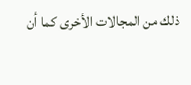ذلك من المجالات الأخرى كما أن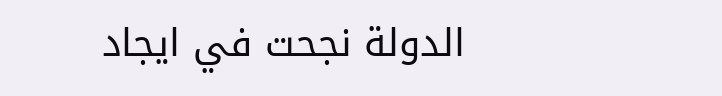الدولة نجحت في ايجاد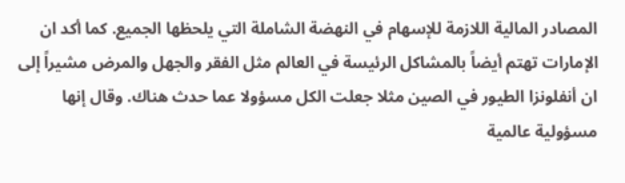المصادر المالية اللازمة للإسهام في النهضة الشاملة التي يلحظها الجميع. كما أكد ان الإمارات تهتم أيضاً بالمشاكل الرئيسة في العالم مثل الفقر والجهل والمرض مشيراً إلى ان أنفلونزا الطيور في الصين مثلا جعلت الكل مسؤولا عما حدث هناك. وقال إنها مسؤولية عالمية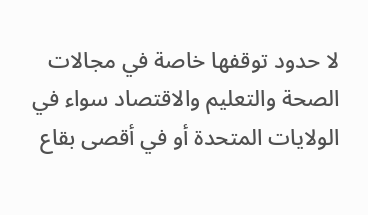لا حدود توقفها خاصة في مجالات الصحة والتعليم والاقتصاد سواء في الولايات المتحدة أو في أقصى بقاع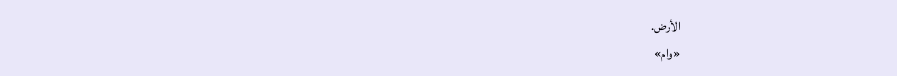الأرض.
«وام»